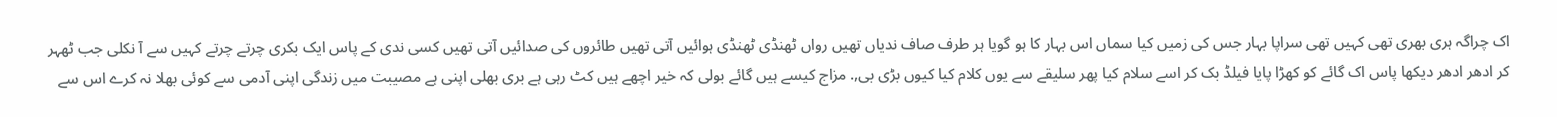اک چراگہ ہری بھری تھی کہیں تھی سراپا بہار جس کی زمیں کیا سماں اس بہار کا ہو گویا ہر طرف صاف ندیاں تھیں رواں ٹھنڈی ٹھنڈی ہوائیں آتی تھیں طائروں کی صدائیں آتی تھیں کسی ندی کے پاس ایک بکری چرتے چرتے کہیں سے آ نکلی جب ٹھہر کر ادھر ادھر دیکھا پاس اک گائے کو کھڑا پایا فیلڈ بک کر اسے سلام کیا پھر سلیقے سے یوں کلام کیا کیوں بڑی بی,. مزاج کیسے ہیں گائے بولی کہ خیر اچھے ہیں کٹ رہی ہے بری بھلی اپنی ہے مصیبت میں زندگی اپنی آدمی سے کوئی بھلا نہ کرے اس سے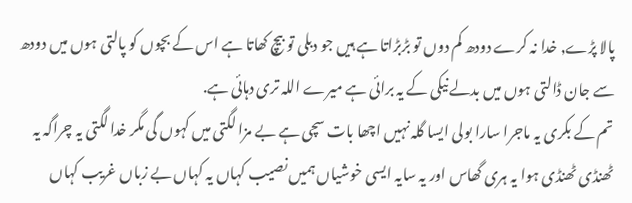پالا پڑے, خدا نہ کرے دودھ کم دوں تو بڑبڑاتا ہے ہیں جو دبلی تو بیچ کھاتا ہے اس کے بچوں کو پالتی ہوں میں دودھ سے جان ڈالتی ہوں میں بدلے نیکی کے یہ برائی ہے میرے اللہ تری دہائی ہے.
تم کے بکری یہ ماجرا سارا بولی ایسا گلہ نہیں اچھا بات سچی ہے بے مزا لگتی میں کہوں گی مگر خدا لگتی یہ چراگہ یہ ٹھنڈی ٹھنڈی ہوا یہ ہری گھاس اور یہ سایہ ایسی خوشیاں ہمیں نصیب کہاں یہ کہاں بے زباں غریب کہاں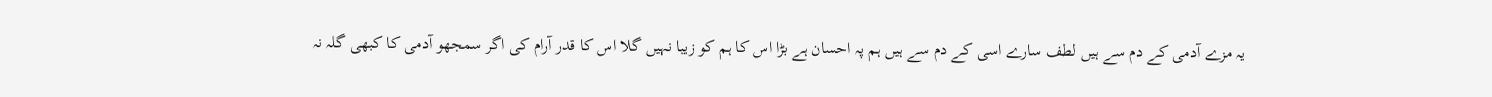یہ مزے آدمی کے دم سے ہیں لطف سارے اسی کے دم سے ہیں ہم پہ احسان ہے بڑا اس کا ہم کو زیبا نہیں گلا اس کا قدر آرام کی اگر سمجھو آدمی کا کبھی گلہ نہ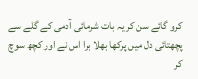کرو گائے سن کر یہ بات شرمائی آدمی کے گلے سے پچھتائی دل میں پرکھا بھلا برا اس نے اور کچھ سوچ کر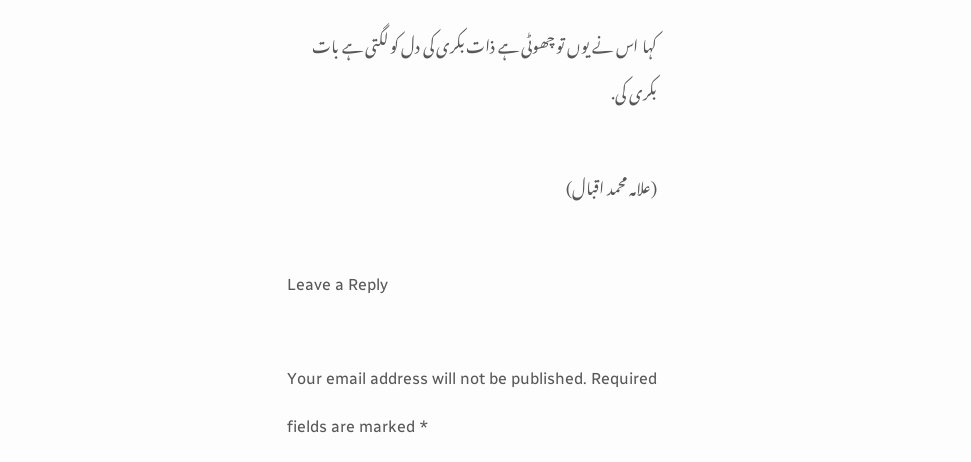کہا اس نے یوں تو چھوٹی ہے ذات بکری کی دل کو لگتی ہے بات بکری کی.

(علامہ محمد اقبال)

Leave a Reply

Your email address will not be published. Required fields are marked *